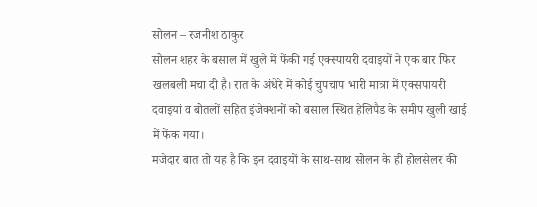सोलन – रजनीश ठाकुर
सोलन शहर के बसाल में खुले में फेंकी गई एक्स्पायरी दवाइयों ने एक बार फिर खलबली मचा दी है। रात के अंधेरे में कोई चुपचाप भारी मात्रा में एक्सपायरी दवाइयां व बोतलों सहित इंजेक्शनों को बसाल स्थित हेलिपैड के समीप खुली खाई में फेंक गया।
मजेदार बात तो यह है कि इन दवाइयों के साथ-साथ सोलन के ही होलसेलर की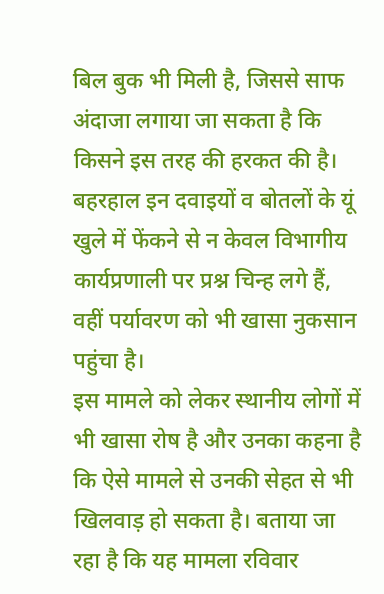बिल बुक भी मिली है, जिससे साफ अंदाजा लगाया जा सकता है कि किसने इस तरह की हरकत की है।
बहरहाल इन दवाइयों व बोतलों के यूं खुले में फेंकने से न केवल विभागीय कार्यप्रणाली पर प्रश्न चिन्ह लगे हैं, वहीं पर्यावरण को भी खासा नुकसान पहुंचा है।
इस मामले को लेकर स्थानीय लोगों में भी खासा रोष है और उनका कहना है कि ऐसे मामले से उनकी सेहत से भी खिलवाड़ हो सकता है। बताया जा रहा है कि यह मामला रविवार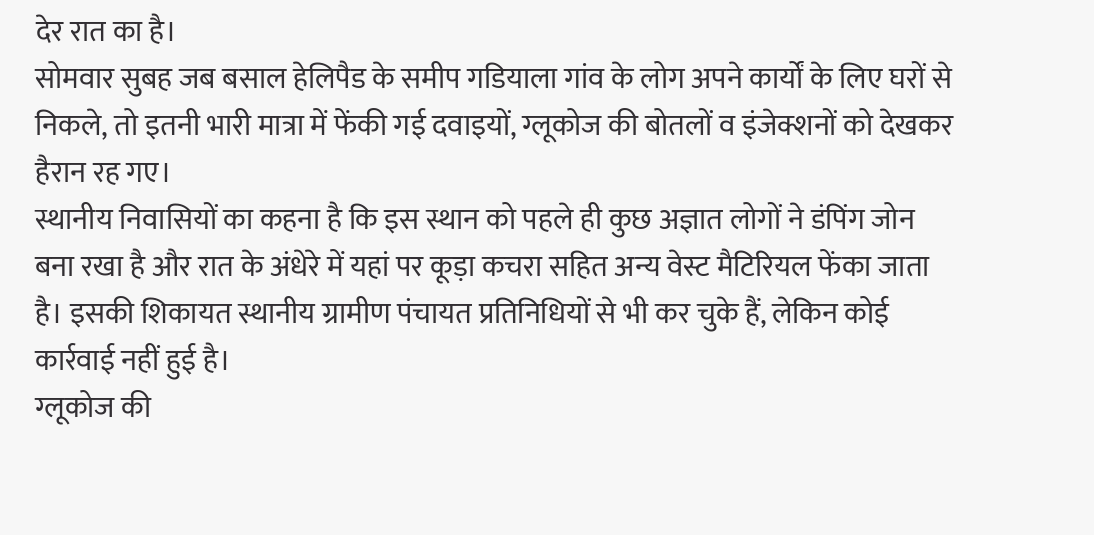देर रात का है।
सोमवार सुबह जब बसाल हेलिपैड के समीप गडियाला गांव के लोग अपने कार्यों के लिए घरों से निकले, तो इतनी भारी मात्रा में फेंकी गई दवाइयों, ग्लूकोज की बोतलों व इंजेक्शनों को देखकर हैरान रह गए।
स्थानीय निवासियों का कहना है कि इस स्थान को पहले ही कुछ अज्ञात लोगों ने डंपिंग जोन बना रखा है और रात के अंधेरे में यहां पर कूड़ा कचरा सहित अन्य वेस्ट मैटिरियल फेंका जाता है। इसकी शिकायत स्थानीय ग्रामीण पंचायत प्रतिनिधियों से भी कर चुके हैं, लेकिन कोई कार्रवाई नहीं हुई है।
ग्लूकोज की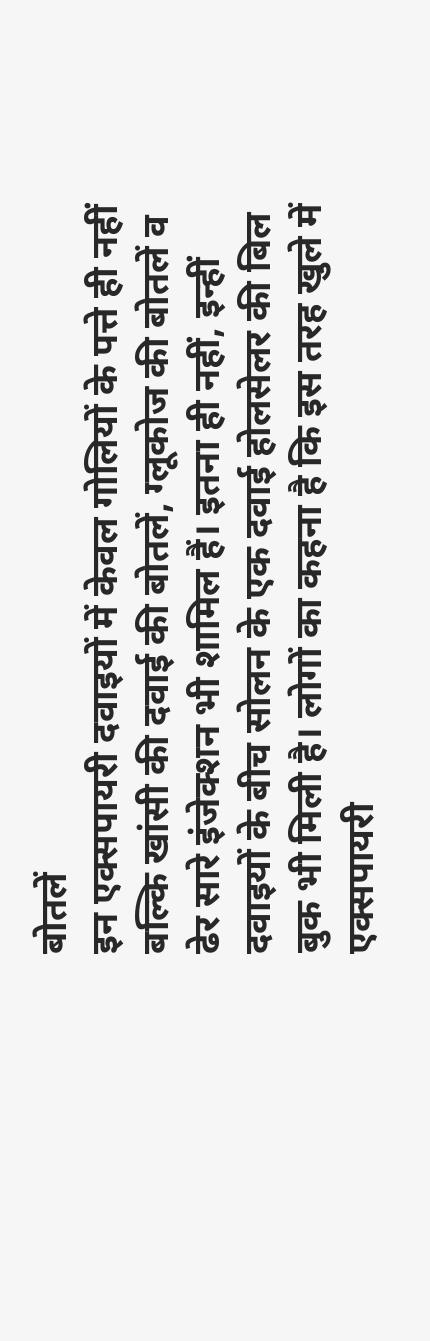बोतलें
इन एक्सपायरी दवाइयों में केवल गोलियों के पत्ते ही नहीं बल्कि खांसी की दवाई की बोतलें, ग्लूकोज की बोतलें व ढेर सारे इंजेक्शन भी शामिल हैं। इतना ही नहीं, इन्हीं दवाइयों के बीच सोलन के एक दवाई होलसेलर की बिल बुक भी मिली है। लोगों का कहना है कि इस तरह खुले में एक्सपायरी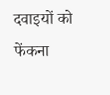दवाइयों को फेंकना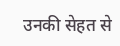उनकी सेहत से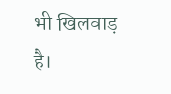भी खिलवाड़ है।